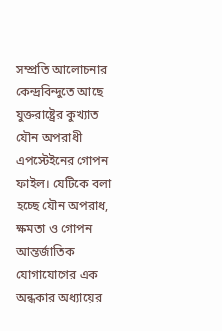সম্প্রতি আলোচনার কেন্দ্রবিন্দুতে আছে যুক্তরাষ্ট্রের কুখ্যাত যৌন অপরাধী এপস্টেইনের গোপন ফাইল। যেটিকে বলা হচ্ছে যৌন অপরাধ, ক্ষমতা ও গোপন আন্তর্জাতিক যোগাযোগের এক অন্ধকার অধ্যায়ের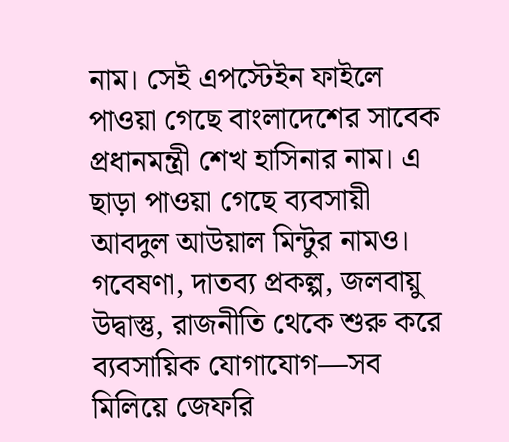নাম। সেই এপস্টেইন ফাইলে পাওয়া গেছে বাংলাদেশের সাবেক প্রধানমন্ত্রী শেখ হাসিনার নাম। এ ছাড়া পাওয়া গেছে ব্যবসায়ী আবদুল আউয়াল মিন্টুর নামও।
গবেষণা, দাতব্য প্রকল্প, জলবায়ু উদ্বাস্তু, রাজনীতি থেকে শুরু করে ব্যবসায়িক যোগাযোগ—সব মিলিয়ে জেফরি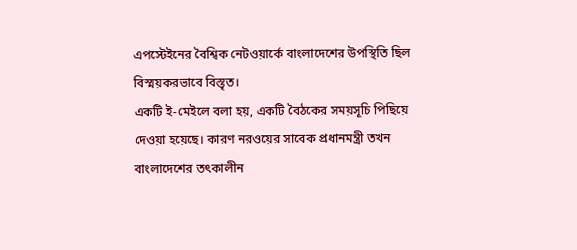এপস্টেইনের বৈশ্বিক নেটওয়ার্কে বাংলাদেশের উপস্থিতি ছিল বিস্ময়করভাবে বিস্তৃত।
একটি ই-মেইলে বলা হয়, একটি বৈঠকের সময়সূচি পিছিয়ে দেওয়া হয়েছে। কারণ নরওয়ের সাবেক প্রধানমন্ত্রী তখন বাংলাদেশের তৎকালীন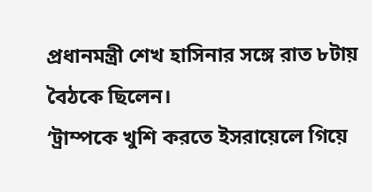প্রধানমন্ত্রী শেখ হাসিনার সঙ্গে রাত ৮টায় বৈঠকে ছিলেন।
‘ট্রাম্পকে খুশি করতে ইসরায়েলে গিয়ে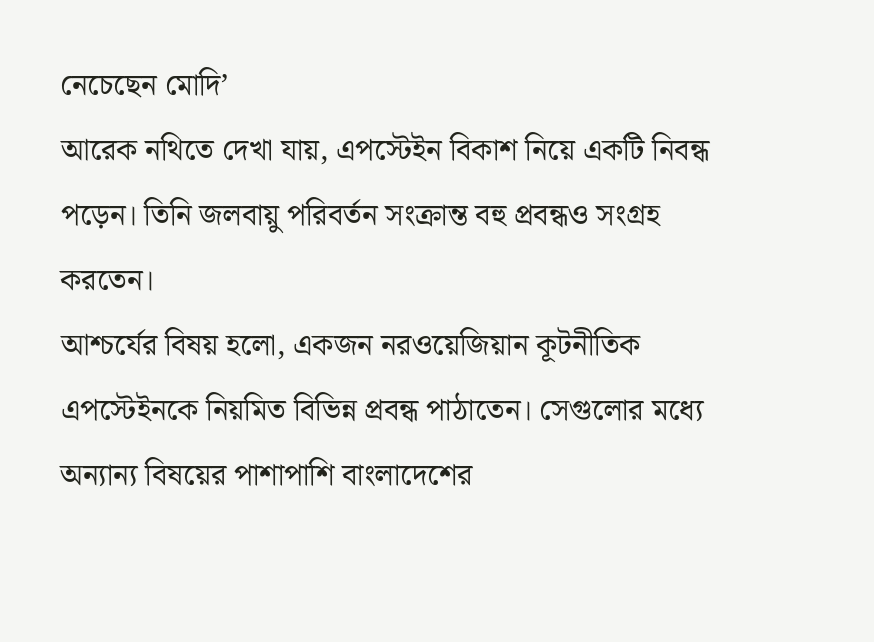নেচেছেন মোদি’
আরেক নথিতে দেখা যায়, এপস্টেইন বিকাশ নিয়ে একটি নিবন্ধ পড়েন। তিনি জলবায়ু পরিবর্তন সংক্রান্ত বহু প্রবন্ধও সংগ্রহ করতেন।
আশ্চর্যের বিষয় হলো, একজন নরওয়েজিয়ান কূটনীতিক এপস্টেইনকে নিয়মিত বিভিন্ন প্রবন্ধ পাঠাতেন। সেগুলোর মধ্যে অন্যান্য বিষয়ের পাশাপাশি বাংলাদেশের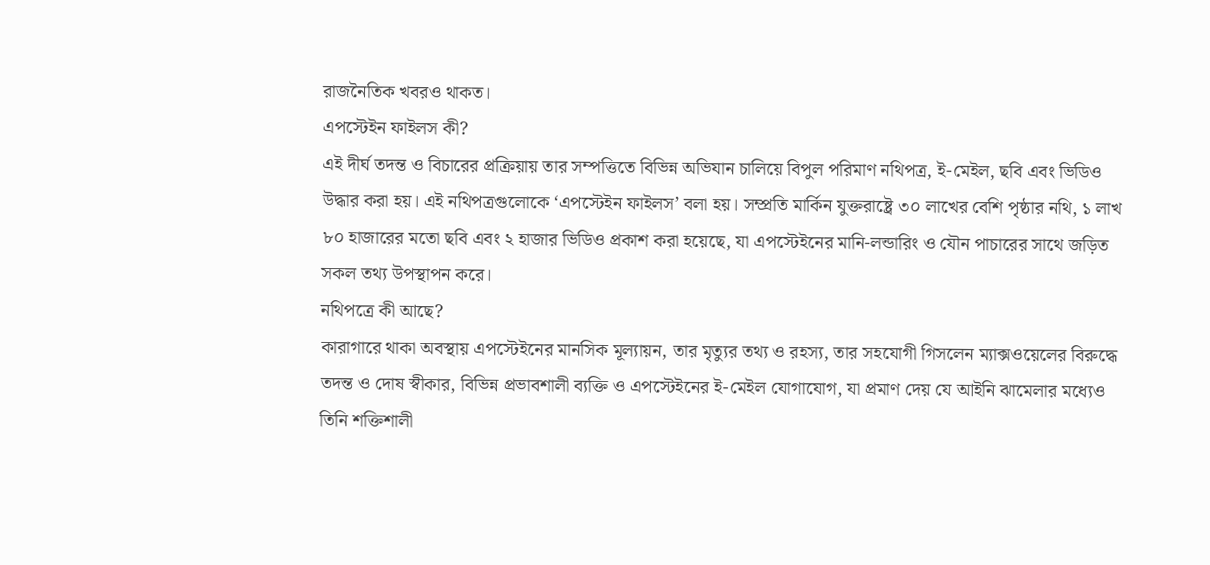রাজনৈতিক খবরও থাকত।
এপস্টেইন ফাইলস কী?
এই দীর্ঘ তদন্ত ও বিচারের প্রক্রিয়ায় তার সম্পত্তিতে বিভিন্ন অভিযান চালিয়ে বিপুল পরিমাণ নথিপত্র, ই-মেইল, ছবি এবং ভিডিও উদ্ধার করা হয়। এই নথিপত্রগুলোকে ‘এপস্টেইন ফাইলস’ বলা হয়। সম্প্রতি মার্কিন যুক্তরাষ্ট্রে ৩০ লাখের বেশি পৃষ্ঠার নথি, ১ লাখ ৮০ হাজারের মতো ছবি এবং ২ হাজার ভিডিও প্রকাশ করা হয়েছে, যা এপস্টেইনের মানি-লন্ডারিং ও যৌন পাচারের সাথে জড়িত সকল তথ্য উপস্থাপন করে।
নথিপত্রে কী আছে?
কারাগারে থাকা অবস্থায় এপস্টেইনের মানসিক মূল্যায়ন, তার মৃত্যুর তথ্য ও রহস্য, তার সহযোগী গিসলেন ম্যাক্সওয়েলের বিরুদ্ধে তদন্ত ও দোষ স্বীকার, বিভিন্ন প্রভাবশালী ব্যক্তি ও এপস্টেইনের ই-মেইল যোগাযোগ, যা প্রমাণ দেয় যে আইনি ঝামেলার মধ্যেও তিনি শক্তিশালী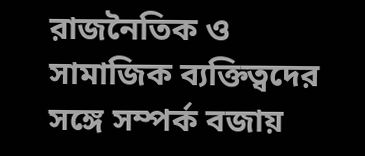রাজনৈতিক ও সামাজিক ব্যক্তিত্বদের সঙ্গে সম্পর্ক বজায়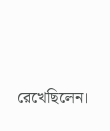রেখেছিলেন।